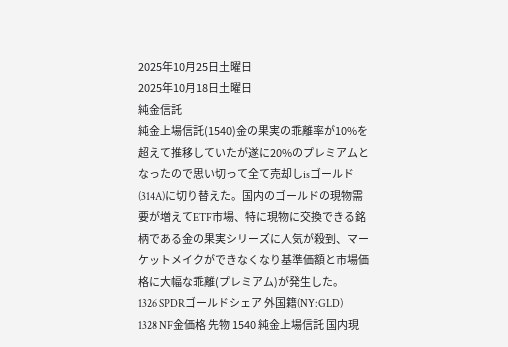2025年10月25日土曜日
2025年10月18日土曜日
純金信託
純金上場信託(1540)金の果実の乖離率が10%を超えて推移していたが遂に20%のプレミアムとなったので思い切って全て売却しisゴールド(314A)に切り替えた。国内のゴールドの現物需要が増えてETF市場、特に現物に交換できる銘柄である金の果実シリーズに人気が殺到、マーケットメイクができなくなり基準価額と市場価格に大幅な乖離(プレミアム)が発生した。
1326 SPDRゴールドシェア 外国籍(NY:GLD) 1328 NF金価格 先物 1540 純金上場信託 国内現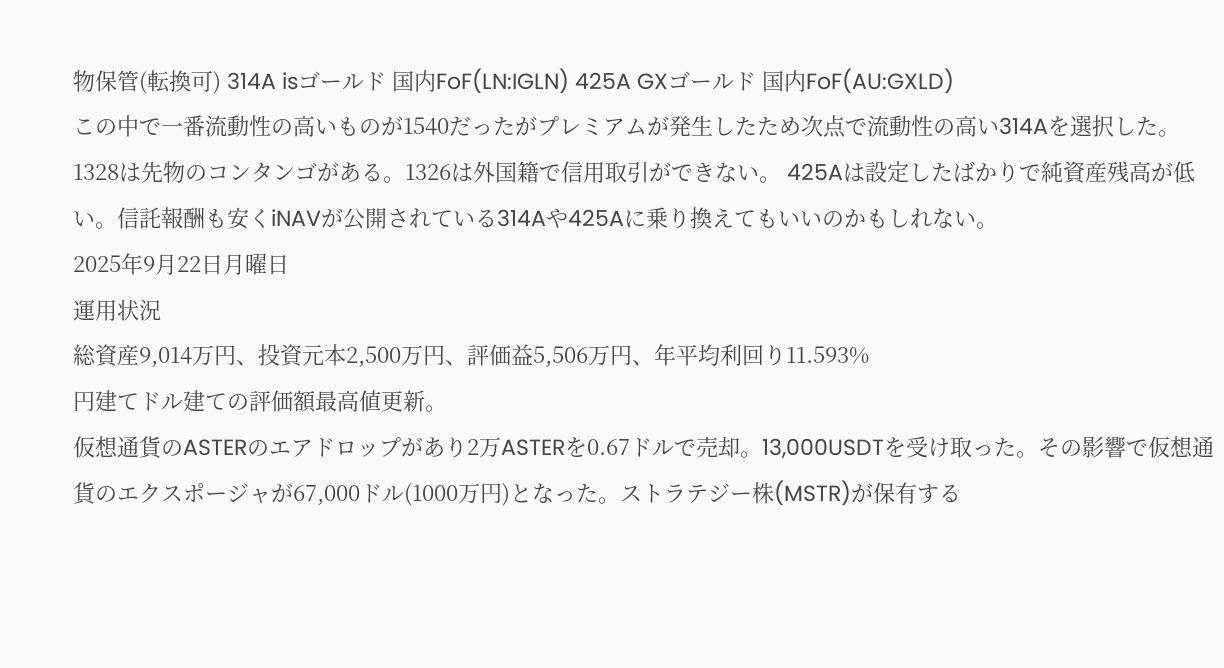物保管(転換可) 314A isゴールド 国内FoF(LN:IGLN) 425A GXゴールド 国内FoF(AU:GXLD)
この中で一番流動性の高いものが1540だったがプレミアムが発生したため次点で流動性の高い314Aを選択した。1328は先物のコンタンゴがある。1326は外国籍で信用取引ができない。 425Aは設定したばかりで純資産残高が低い。信託報酬も安くiNAVが公開されている314Aや425Aに乗り換えてもいいのかもしれない。
2025年9月22日月曜日
運用状況
総資産9,014万円、投資元本2,500万円、評価益5,506万円、年平均利回り11.593%
円建てドル建ての評価額最高値更新。
仮想通貨のASTERのエアドロップがあり2万ASTERを0.67ドルで売却。13,000USDTを受け取った。その影響で仮想通貨のエクスポージャが67,000ドル(1000万円)となった。ストラテジー株(MSTR)が保有する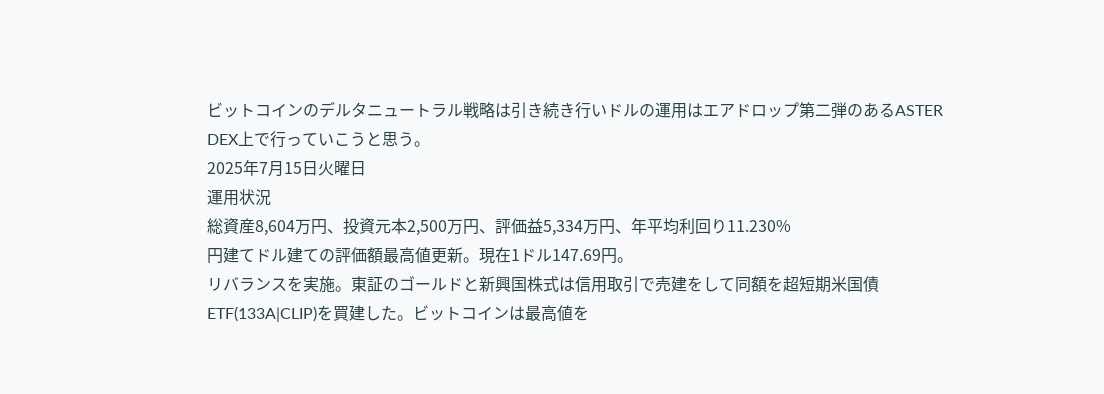ビットコインのデルタニュートラル戦略は引き続き行いドルの運用はエアドロップ第二弾のあるASTER DEX上で行っていこうと思う。
2025年7月15日火曜日
運用状況
総資産8,604万円、投資元本2,500万円、評価益5,334万円、年平均利回り11.230%
円建てドル建ての評価額最高値更新。現在1ドル147.69円。
リバランスを実施。東証のゴールドと新興国株式は信用取引で売建をして同額を超短期米国債ETF(133A|CLIP)を買建した。ビットコインは最高値を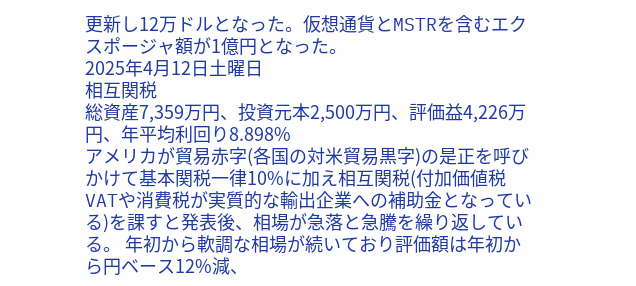更新し12万ドルとなった。仮想通貨とMSTRを含むエクスポージャ額が1億円となった。
2025年4月12日土曜日
相互関税
総資産7,359万円、投資元本2,500万円、評価益4,226万円、年平均利回り8.898%
アメリカが貿易赤字(各国の対米貿易黒字)の是正を呼びかけて基本関税一律10%に加え相互関税(付加価値税VATや消費税が実質的な輸出企業への補助金となっている)を課すと発表後、相場が急落と急騰を繰り返している。 年初から軟調な相場が続いており評価額は年初から円ベース12%減、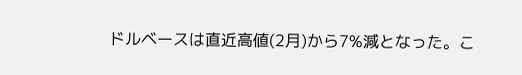ドルベースは直近高値(2月)から7%減となった。こ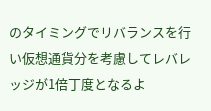のタイミングでリバランスを行い仮想通貨分を考慮してレバレッジが1倍丁度となるよ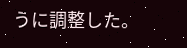うに調整した。